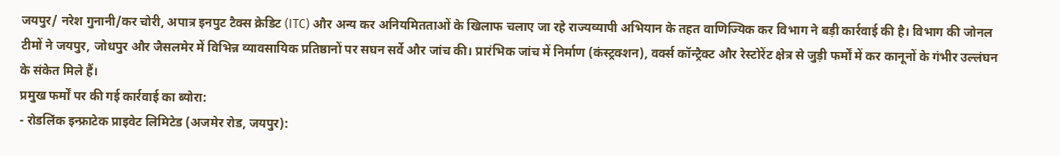जयपुर/ नरेश गुनानी/कर चोरी, अपात्र इनपुट टैक्स क्रेडिट (ITC) और अन्य कर अनियमितताओं के खिलाफ चलाए जा रहे राज्यव्यापी अभियान के तहत वाणिज्यिक कर विभाग ने बड़ी कार्रवाई की है। विभाग की जोनल टीमों ने जयपुर, जोधपुर और जैसलमेर में विभिन्न व्यावसायिक प्रतिष्ठानों पर सघन सर्वे और जांच की। प्रारंभिक जांच में निर्माण (कंस्ट्रक्शन), वर्क्स कॉन्ट्रैक्ट और रेस्टोरेंट क्षेत्र से जुड़ी फर्मों में कर कानूनों के गंभीर उल्लंघन के संकेत मिले हैं।
प्रमुख फर्मों पर की गई कार्रवाई का ब्योरा:
- रोडलिंक इन्फ्राटेक प्राइवेट लिमिटेड (अजमेर रोड, जयपुर):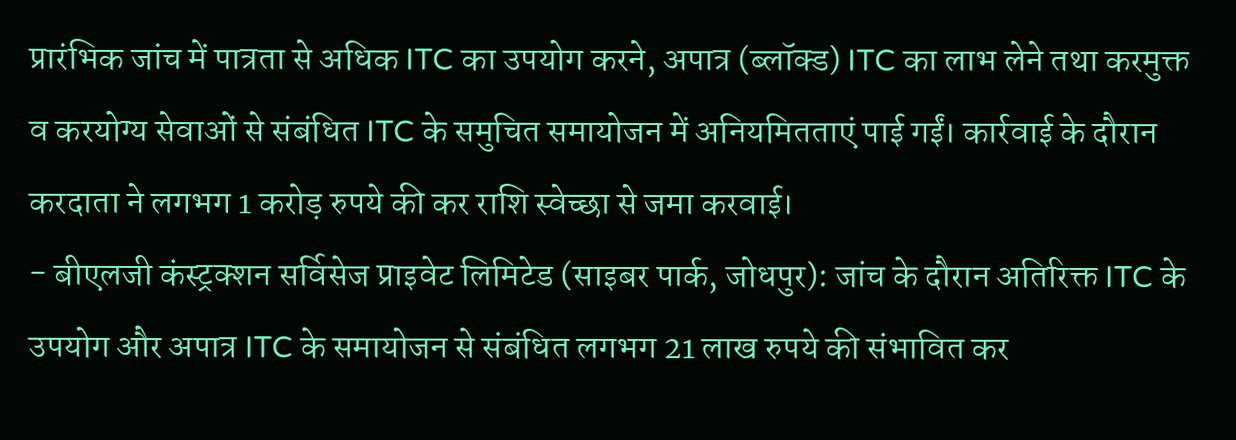प्रारंभिक जांच में पात्रता से अधिक ITC का उपयोग करने, अपात्र (ब्लॉक्ड) ITC का लाभ लेने तथा करमुक्त व करयोग्य सेवाओं से संबंधित ITC के समुचित समायोजन में अनियमितताएं पाई गईं। कार्रवाई के दौरान करदाता ने लगभग 1 करोड़ रुपये की कर राशि स्वेच्छा से जमा करवाई।
- बीएलजी कंस्ट्रक्शन सर्विसेज प्राइवेट लिमिटेड (साइबर पार्क, जोधपुर): जांच के दौरान अतिरिक्त ITC के उपयोग और अपात्र ITC के समायोजन से संबंधित लगभग 21 लाख रुपये की संभावित कर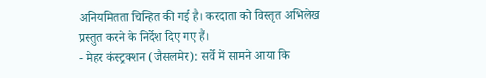अनियमितता चिन्हित की गई है। करदाता को विस्तृत अभिलेख प्रस्तुत करने के निर्देश दिए गए हैं।
- मेहर कंस्ट्रक्शन (जैसलमेर): सर्वे में सामने आया कि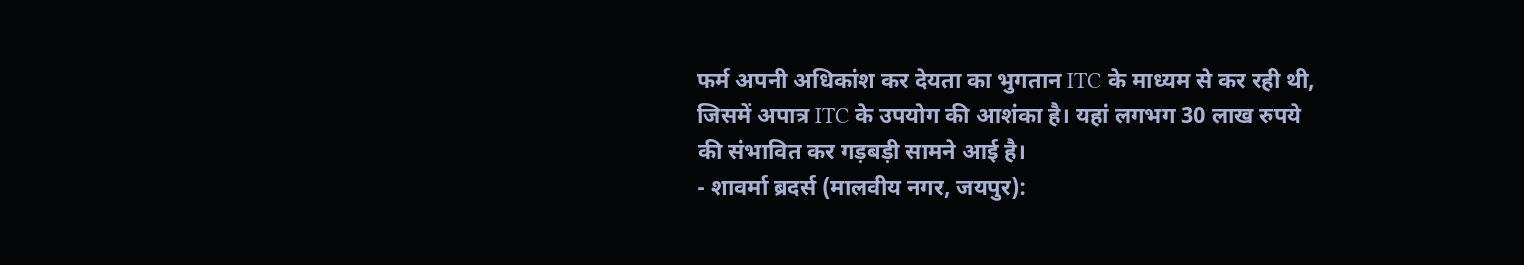फर्म अपनी अधिकांश कर देयता का भुगतान ITC के माध्यम से कर रही थी, जिसमें अपात्र ITC के उपयोग की आशंका है। यहां लगभग 30 लाख रुपये की संभावित कर गड़बड़ी सामने आई है।
- शावर्मा ब्रदर्स (मालवीय नगर, जयपुर):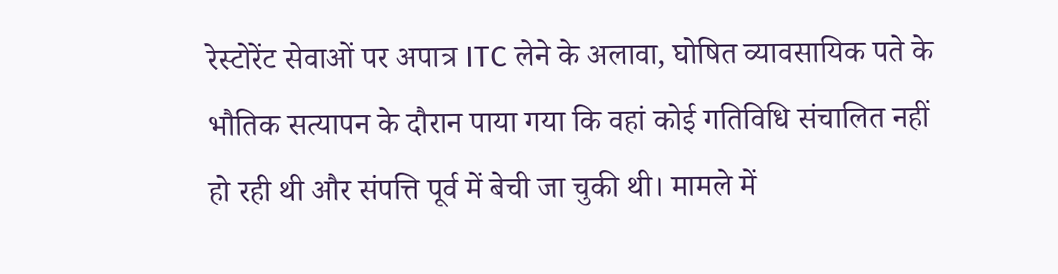रेस्टोरेंट सेवाओं पर अपात्र ITC लेने के अलावा, घोषित व्यावसायिक पते के भौतिक सत्यापन के दौरान पाया गया कि वहां कोई गतिविधि संचालित नहीं हो रही थी और संपत्ति पूर्व में बेची जा चुकी थी। मामले में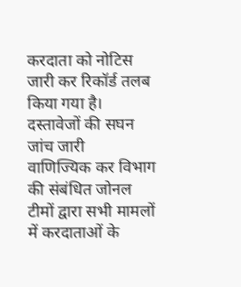करदाता को नोटिस जारी कर रिकॉर्ड तलब किया गया है।
दस्तावेजों की सघन जांच जारी
वाणिज्यिक कर विभाग की संबंधित जोनल टीमों द्वारा सभी मामलों में करदाताओं के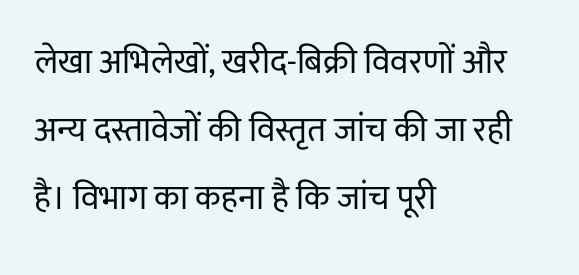लेखा अभिलेखों, खरीद-बिक्री विवरणों और अन्य दस्तावेजों की विस्तृत जांच की जा रही है। विभाग का कहना है कि जांच पूरी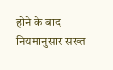होने के बाद नियमानुसार सख्त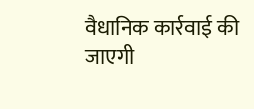वैधानिक कार्रवाई की जाएगी